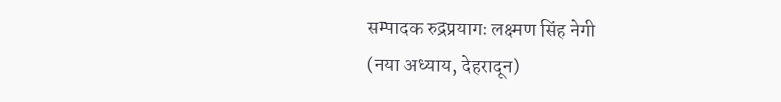सम्पादक रुद्रप्रयागः लक्ष्मण सिंह नेगी
(नया अध्याय, देहरादून)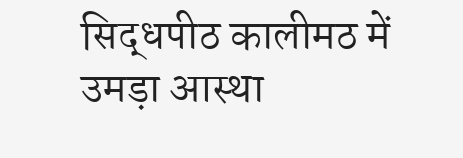सिद्धपीठ कालीमठ में उमड़ा आस्था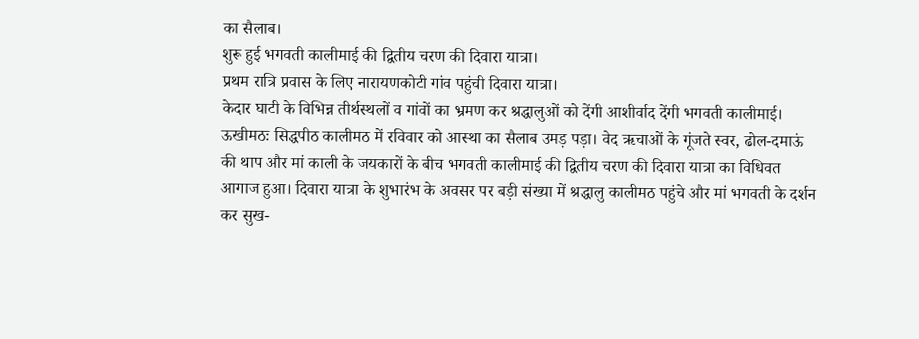का सैलाब।
शुरू हुई भगवती कालीमाई की द्वितीय चरण की दिवारा यात्रा।
प्रथम रात्रि प्रवास के लिए नारायणकोटी गांव पहुंची दिवारा यात्रा।
केदार घाटी के विभिन्न तीर्थस्थलों व गांवों का भ्रमण कर श्रद्धालुओं को देंगी आशीर्वाद देंगी भगवती कालीमाई।
ऊखीमठः सिद्धपीठ कालीमठ में रविवार को आस्था का सैलाब उमड़ पड़ा। वेद ऋचाओं के गूंजते स्वर, ढोल-दमाऊं की थाप और मां काली के जयकारों के बीच भगवती कालीमाई की द्वितीय चरण की दिवारा यात्रा का विधिवत आगाज हुआ। दिवारा यात्रा के शुभारंभ के अवसर पर बड़ी संख्या में श्रद्धालु कालीमठ पहुंचे और मां भगवती के दर्शन कर सुख-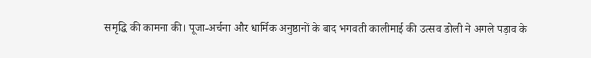समृद्धि की कामना की। पूजा-अर्चना और धार्मिक अनुष्ठानों के बाद भगवती कालीमाई की उत्सव डोली ने अगले पड़ाव के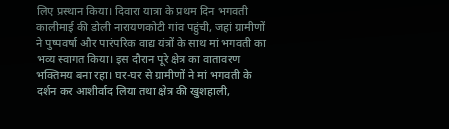लिए प्रस्थान किया। दिवारा यात्रा के प्रथम दिन भगवती कालीमाई की डोली नारायणकोटी गांव पहुंची, जहां ग्रामीणों ने पुष्पवर्षा और पारंपरिक वाद्य यंत्रों के साथ मां भगवती का भव्य स्वागत किया। इस दौरान पूरे क्षेत्र का वातावरण भक्तिमय बना रहा। घर-घर से ग्रामीणों ने मां भगवती के दर्शन कर आशीर्वाद लिया तथा क्षेत्र की खुशहाली,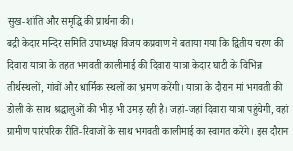सुख-शांति और समृद्धि की प्रार्थना की।
बद्री केदार मन्दिर समिति उपाध्यक्ष विजय कप्रवाण ने बताया गया कि द्वितीय चरण की दिवारा यात्रा के तहत भगवती कालीमाई की दिवारा यात्रा केदार घाटी के विभिन्न तीर्थस्थलों, गांवों और धार्मिक स्थलों का भ्रमण करेंगी। यात्रा के दौरान मां भगवती की डोली के साथ श्रद्धालुओं की भीड़ भी उमड़ रही है। जहां-जहां दिवारा यात्रा पहुंचेगी, वहां ग्रामीण पारंपरिक रीति-रिवाजों के साथ भगवती कालीमाई का स्वागत करेंगे। इस दौरान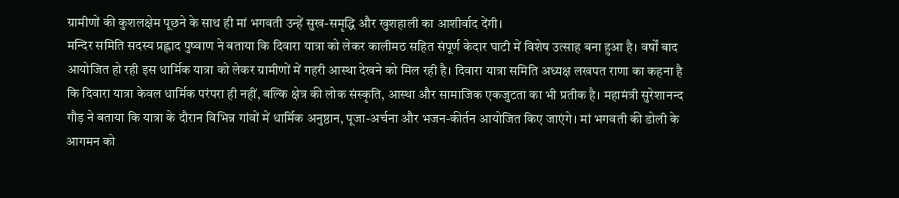ग्रामीणों की कुशलक्षेम पूछने के साथ ही मां भगवती उन्हें सुख-समृद्धि और खुशहाली का आशीर्वाद देंगी।
मन्दिर समिति सदस्य प्रह्लाद पुष्वाण ने बताया कि दिवारा यात्रा को लेकर कालीमठ सहित संपूर्ण केदार घाटी में विशेष उत्साह बना हुआ है। वर्षों बाद आयोजित हो रही इस धार्मिक यात्रा को लेकर ग्रामीणों में गहरी आस्था देखने को मिल रही है। दिवारा यात्रा समिति अध्यक्ष लखपत राणा का कहना है कि दिवारा यात्रा केवल धार्मिक परंपरा ही नहीं, बल्कि क्षेत्र की लोक संस्कृति, आस्था और सामाजिक एकजुटता का भी प्रतीक है। महामंत्री सुरेशानन्द गौड़ ने बताया कि यात्रा के दौरान विभिन्न गांवों में धार्मिक अनुष्ठान, पूजा-अर्चना और भजन-कीर्तन आयोजित किए जाएंगे। मां भगवती की डोली के आगमन को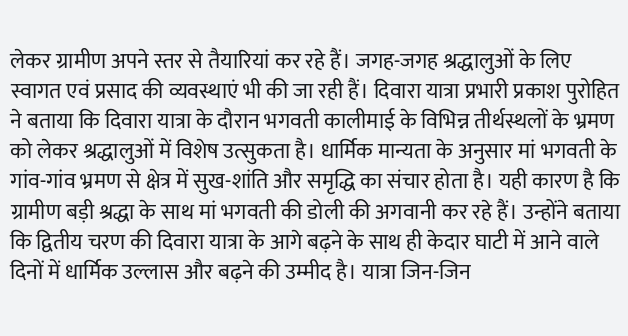लेकर ग्रामीण अपने स्तर से तैयारियां कर रहे हैं। जगह-जगह श्रद्धालुओं के लिए स्वागत एवं प्रसाद की व्यवस्थाएं भी की जा रही हैं। दिवारा यात्रा प्रभारी प्रकाश पुरोहित ने बताया कि दिवारा यात्रा के दौरान भगवती कालीमाई के विभिन्न तीर्थस्थलों के भ्रमण को लेकर श्रद्धालुओं में विशेष उत्सुकता है। धार्मिक मान्यता के अनुसार मां भगवती के गांव-गांव भ्रमण से क्षेत्र में सुख-शांति और समृद्धि का संचार होता है। यही कारण है कि ग्रामीण बड़ी श्रद्धा के साथ मां भगवती की डोली की अगवानी कर रहे हैं। उन्होंने बताया कि द्वितीय चरण की दिवारा यात्रा के आगे बढ़ने के साथ ही केदार घाटी में आने वाले दिनों में धार्मिक उल्लास और बढ़ने की उम्मीद है। यात्रा जिन-जिन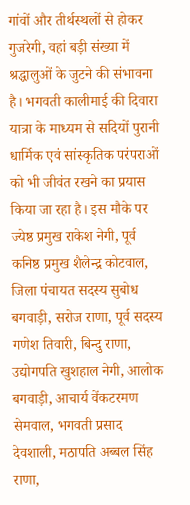गांवों और तीर्थस्थलों से होकर गुजरेगी, वहां बड़ी संख्या में श्रद्धालुओं के जुटने की संभावना है। भगवती कालीमाई की दिवारा यात्रा के माध्यम से सदियों पुरानी धार्मिक एवं सांस्कृतिक परंपराओं को भी जीवंत रखने का प्रयास किया जा रहा है। इस मौके पर ज्येष्ठ प्रमुख राकेश नेगी, पूर्व कनिष्ठ प्रमुख शैलेन्द्र कोटवाल, जिला पंचायत सदस्य सुबोध बगवाड़ी, सरोज राणा, पूर्व सदस्य गणेश तिवारी, बिन्दु राणा, उद्योगपति खुशहाल नेगी, आलोक बगवाड़ी, आचार्य वेंकटरमण सेमवाल, भगवती प्रसाद देवशाली, मठापति अब्बल सिंह राणा,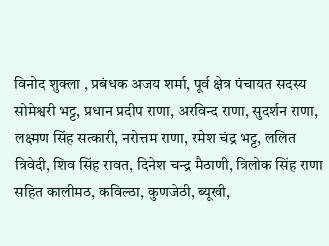विनोद शुक्ला , प्रबंधक अजय शर्मा, पूर्व क्षेत्र पंचायत सदस्य सोमेश्वरी भट्ट, प्रधान प्रदीप राणा, अरविन्द राणा, सुदर्शन राणा, लक्ष्मण सिंह सत्कारी, नरोत्तम राणा, रमेश चंद्र भट्ट, ललित त्रिवेदी, शिव सिंह रावत, दिनेश चन्द्र मैठाणी, त्रिलोक सिंह राणा सहित कालीमठ, कविल्ठा, कुणजेठी, ब्यूखी,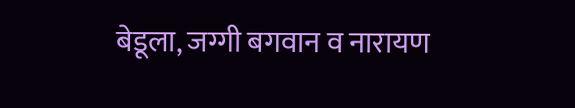बेडूला, जग्गी बगवान व नारायण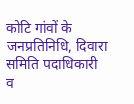कोटि गांवों के जनप्रतिनिधि, दिवारा समिति पदाधिकारी व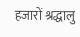हजारों श्रद्धालु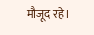मौजूद रहे।